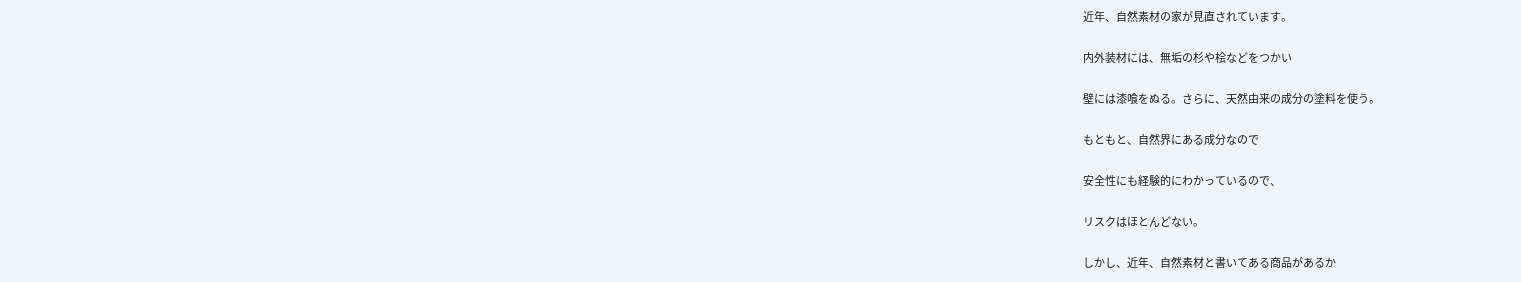近年、自然素材の家が見直されています。

内外装材には、無垢の杉や桧などをつかい

壁には漆喰をぬる。さらに、天然由来の成分の塗料を使う。

もともと、自然界にある成分なので

安全性にも経験的にわかっているので、

リスクはほとんどない。

しかし、近年、自然素材と書いてある商品があるか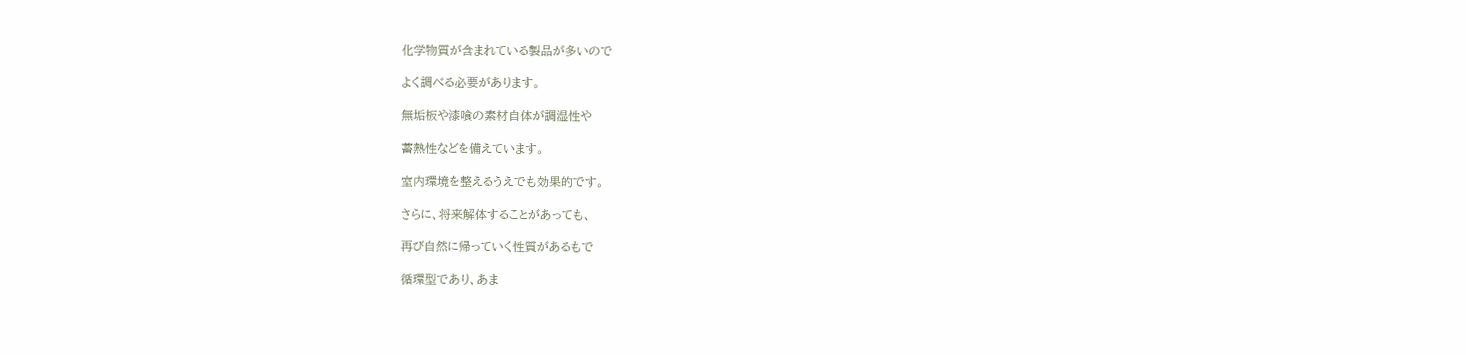化学物質が含まれている製品が多いので

よく調べる必要があります。

無垢板や漆喰の素材自体が調湿性や

蓄熱性などを備えています。

室内環境を整えるうえでも効果的です。

さらに、将来解体することがあっても、

再び自然に帰っていく性質があるもで

循環型であり、あま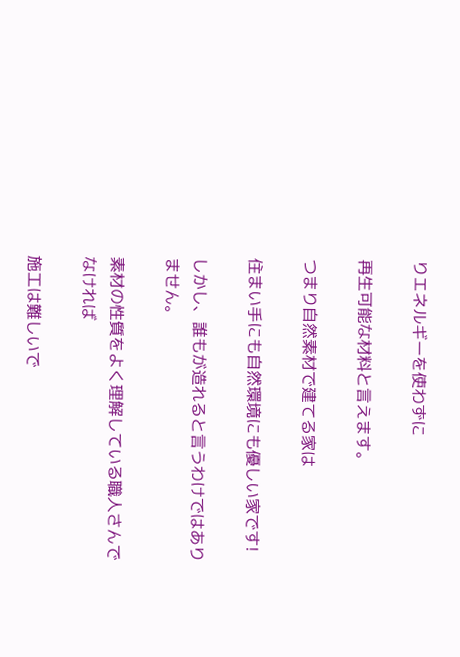りエネルギーを使わずに

再生可能な材料と言えます。

つまり自然素材で建てる家は

住まい手にも自然環境にも優しい家です!

しかし、誰もが造れると言うわけではありません。

素材の性質をよく理解している職人さんでなければ

施工は難しいで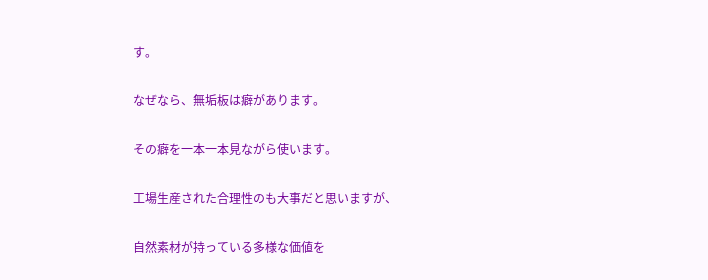す。

なぜなら、無垢板は癖があります。

その癖を一本一本見ながら使います。

工場生産された合理性のも大事だと思いますが、

自然素材が持っている多様な価値を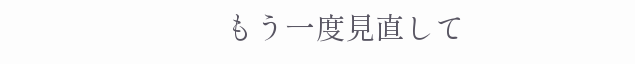もう一度見直して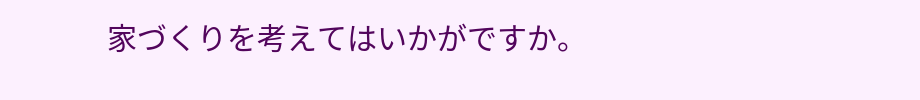家づくりを考えてはいかがですか。